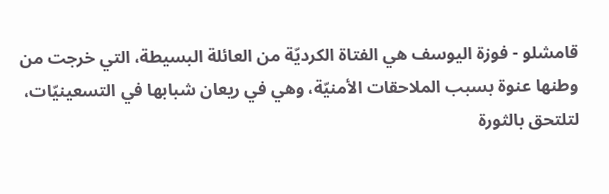قامشلو - فوزة اليوسف هي الفتاة الكرديّة من العائلة البسيطة، التي خرجت من وطنها عنوة بسبب الملاحقات الأمنيّة، وهي في ريعان شبابها في التسعينيّات، لتلتحق بالثورة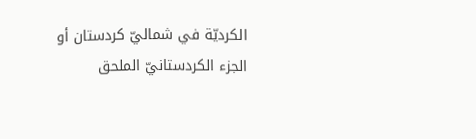الكرديّة في شماليّ كردستان أو الجزء الكردستانيّ الملحق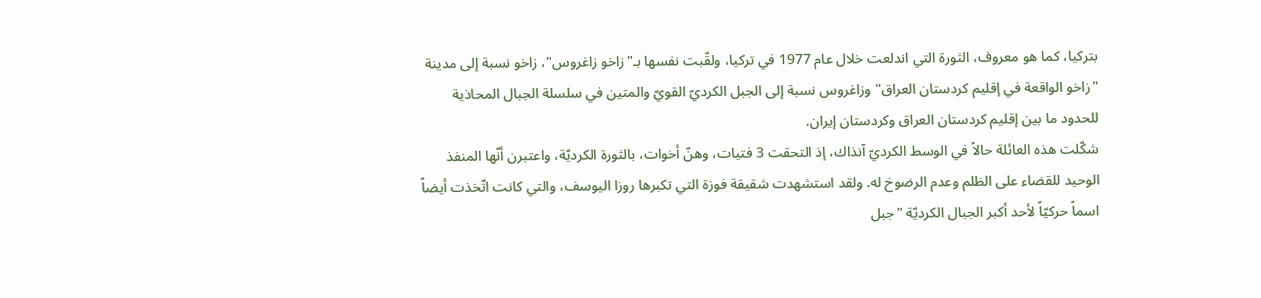بتركيا، كما هو معروف، الثورة التي اندلعت خلال عام 1977 في تركيا، ولقّبت نفسها بـ"زاخو زاغروس"، زاخو نسبة إلى مدينة "زاخو الواقعة في إقليم كردستان العراق" وزاغروس نسبة إلى الجبل الكرديّ القويّ والمتين في سلسلة الجبال المحاذية للحدود ما بين إقليم كردستان العراق وكردستان إيران.
شكّلت هذه العائلة حالاً في الوسط الكرديّ آنذاك، إذ التحقت 3 فتيات، وهنّ أخوات، بالثورة الكرديّة، واعتبرن أنّها المنفذ الوحيد للقضاء على الظلم وعدم الرضوخ له. ولقد استشهدت شقيقة فوزة التي تكبرها روزا اليوسف، والتي كانت اتّخذت أيضاً اسماً حركيّاً لأحد أكبر الجبال الكرديّة "جبل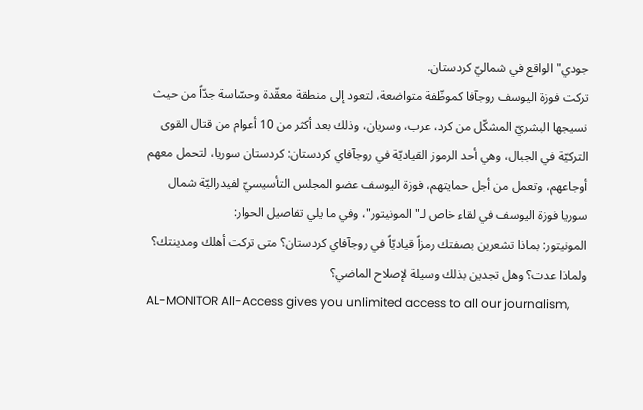جودي" الواقع في شماليّ كردستان.
تركت فوزة اليوسف روجآفا كموظّفة متواضعة، لتعود إلى منطقة معقّدة وحسّاسة جدّاً من حيث نسيجها البشريّ المشكّل من كرد، عرب، وسريان، وذلك بعد أكثر من 10 أعوام من قتال القوى التركيّة في الجبال، وهي أحد الرموز القياديّة في روجآفاي كردستان: كردستان سوريا، لتحمل معهم أوجاعهم، وتعمل من أجل حمايتهم، فوزة اليوسف عضو المجلس التأسيسيّ لفيدراليّة شمال سوريا فوزة اليوسف في لقاء خاص لـ"المونيتور"، وفي ما يلي تفاصيل الحوار:
المونيتور: بماذا تشعرين بصفتك رمزاً قياديّاً في روجآفاي كردستان؟ متى تركت أهلك ومدينتك؟ ولماذا عدت؟ وهل تجدين بذلك وسيلة لإصلاح الماضي؟
AL-MONITOR All-Access gives you unlimited access to all our journalism,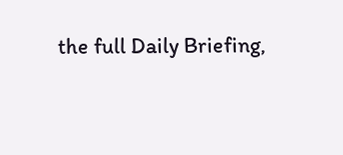the full Daily Briefing,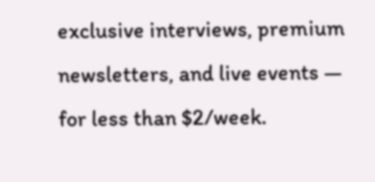exclusive interviews, premium newsletters, and live events — for less than $2/week.